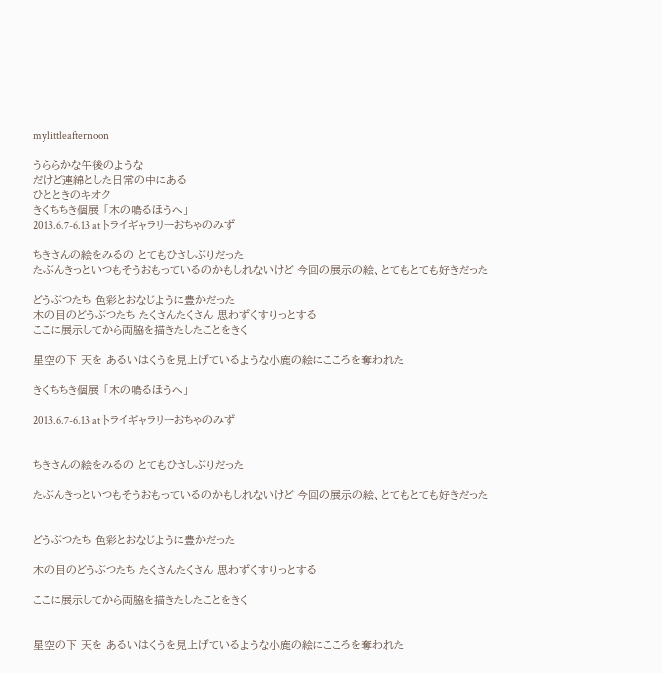mylittleafternoon

うららかな午後のような
だけど連綿とした日常の中にある
ひとときのキオク
きくちちき個展 「木の鳴るほうへ」
2013.6.7-6.13 at トライギャラリーおちゃのみず

ちきさんの絵をみるの とてもひさしぶりだった
たぶんきっといつもそうおもっているのかもしれないけど 今回の展示の絵、とてもとても好きだった

どうぶつたち 色彩とおなじように豊かだった
木の目のどうぶつたち たくさんたくさん 思わずくすりっとする
ここに展示してから両脇を描きたしたことをきく

星空の下 天を あるいはくうを見上げているような小鹿の絵にこころを奪われた

きくちちき個展 「木の鳴るほうへ」

2013.6.7-6.13 at トライギャラリーおちゃのみず


ちきさんの絵をみるの とてもひさしぶりだった

たぶんきっといつもそうおもっているのかもしれないけど 今回の展示の絵、とてもとても好きだった


どうぶつたち 色彩とおなじように豊かだった

木の目のどうぶつたち たくさんたくさん 思わずくすりっとする

ここに展示してから両脇を描きたしたことをきく


星空の下 天を あるいはくうを見上げているような小鹿の絵にこころを奪われた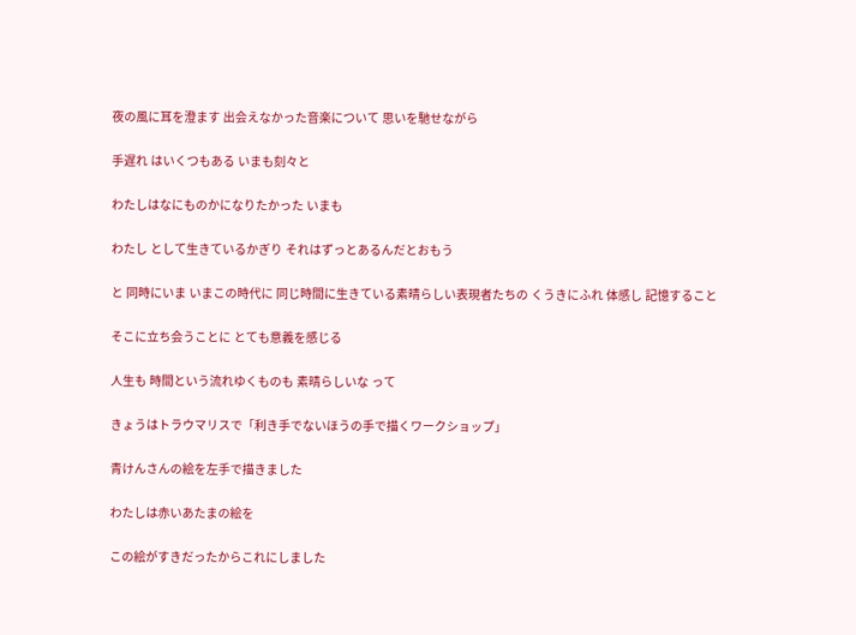夜の風に耳を澄ます 出会えなかった音楽について 思いを馳せながら

手遅れ はいくつもある いまも刻々と

わたしはなにものかになりたかった いまも

わたし として生きているかぎり それはずっとあるんだとおもう

と 同時にいま いまこの時代に 同じ時間に生きている素晴らしい表現者たちの くうきにふれ 体感し 記憶すること

そこに立ち会うことに とても意義を感じる

人生も 時間という流れゆくものも 素晴らしいな って

きょうはトラウマリスで「利き手でないほうの手で描くワークショップ」

青けんさんの絵を左手で描きました

わたしは赤いあたまの絵を

この絵がすきだったからこれにしました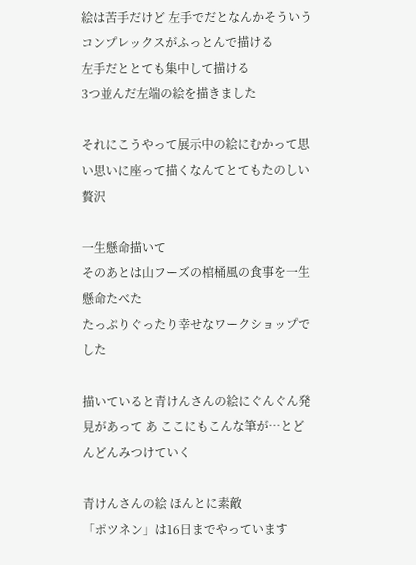絵は苦手だけど 左手でだとなんかそういうコンプレックスがふっとんで描ける
左手だととても集中して描ける
3つ並んだ左端の絵を描きました

それにこうやって展示中の絵にむかって思い思いに座って描くなんてとてもたのしい贅沢

一生懸命描いて
そのあとは山フーズの棺桶風の食事を一生懸命たべた
たっぷりぐったり幸せなワークショップでした

描いていると青けんさんの絵にぐんぐん発見があって あ ここにもこんな筆が…とどんどんみつけていく

青けんさんの絵 ほんとに素敵
「ポツネン」は16日までやっています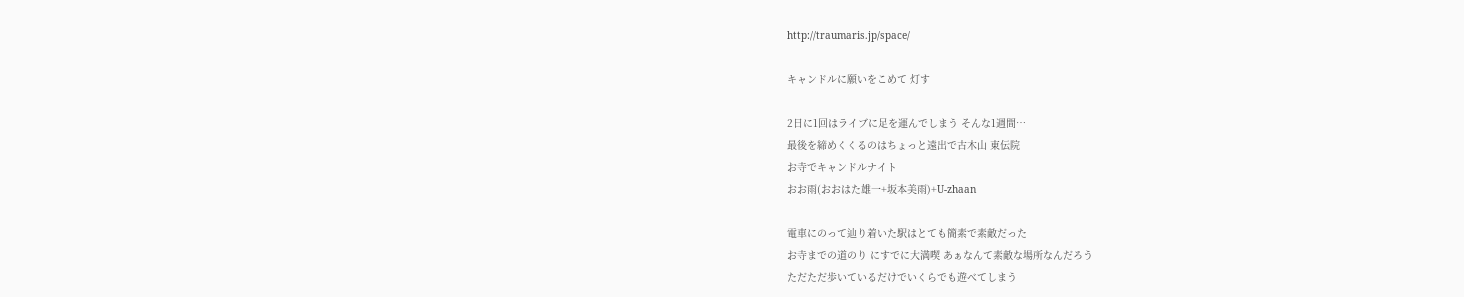http://traumaris.jp/space/

キャンドルに願いをこめて 灯す

2日に1回はライブに足を運んでしまう そんな1週間…
最後を締めくくるのはちょっと遠出で古木山 東伝院
お寺でキャンドルナイト
おお雨(おおはた雄一+坂本美雨)+U-zhaan

電車にのって辿り着いた駅はとても簡素で素敵だった
お寺までの道のり にすでに大満喫 あぁなんて素敵な場所なんだろう
ただただ歩いているだけでいくらでも遊べてしまう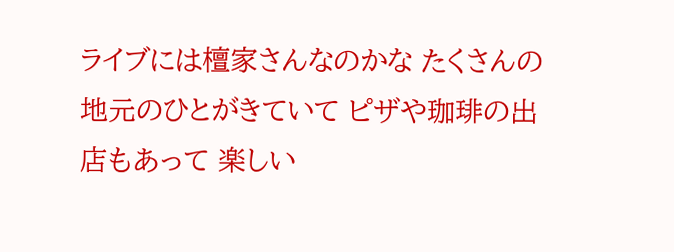ライブには檀家さんなのかな たくさんの地元のひとがきていて ピザや珈琲の出店もあって 楽しい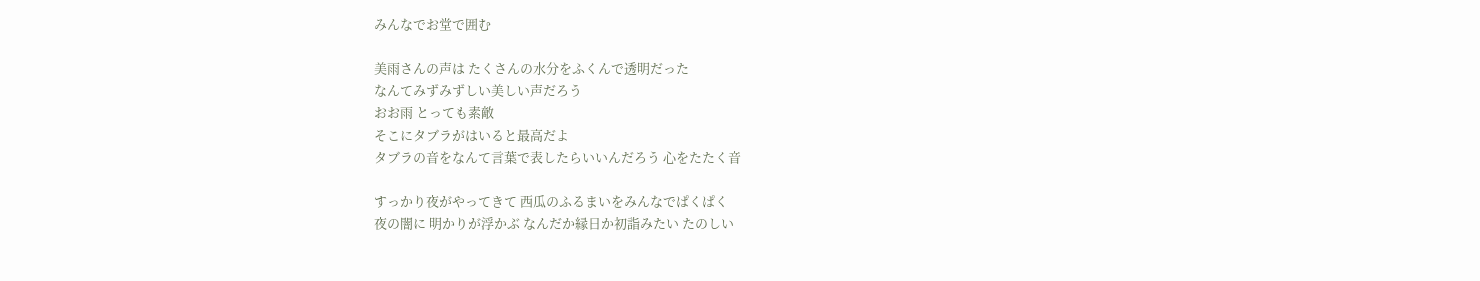みんなでお堂で囲む

美雨さんの声は たくさんの水分をふくんで透明だった
なんてみずみずしい美しい声だろう
おお雨 とっても素敵
そこにタブラがはいると最高だよ
タブラの音をなんて言葉で表したらいいんだろう 心をたたく音

すっかり夜がやってきて 西瓜のふるまいをみんなでぱくぱく
夜の闇に 明かりが浮かぶ なんだか縁日か初詣みたい たのしい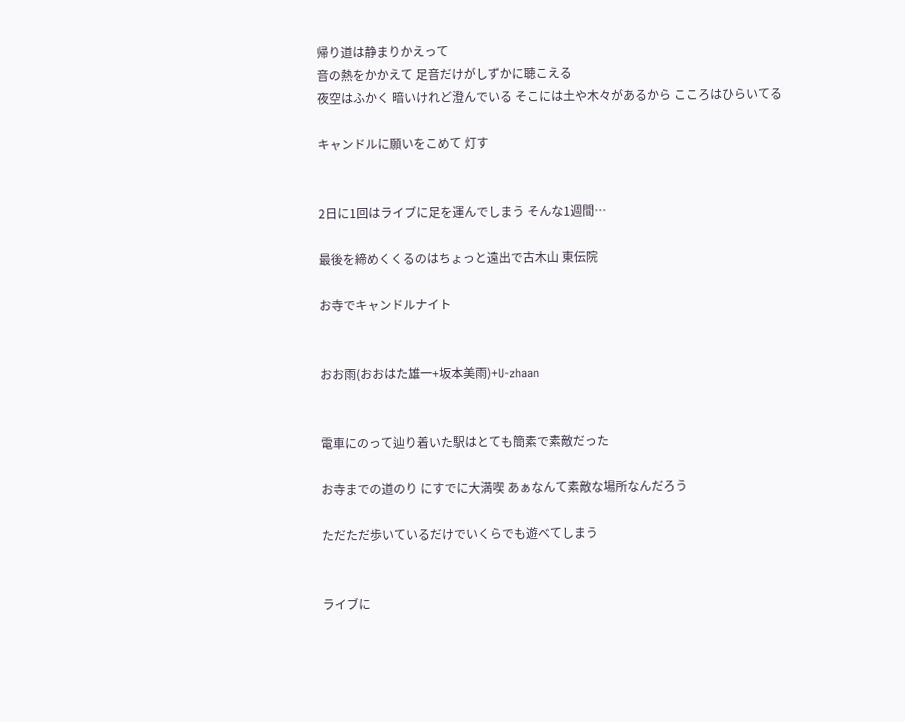帰り道は静まりかえって
音の熱をかかえて 足音だけがしずかに聴こえる
夜空はふかく 暗いけれど澄んでいる そこには土や木々があるから こころはひらいてる

キャンドルに願いをこめて 灯す


2日に1回はライブに足を運んでしまう そんな1週間…

最後を締めくくるのはちょっと遠出で古木山 東伝院

お寺でキャンドルナイト


おお雨(おおはた雄一+坂本美雨)+U-zhaan


電車にのって辿り着いた駅はとても簡素で素敵だった

お寺までの道のり にすでに大満喫 あぁなんて素敵な場所なんだろう

ただただ歩いているだけでいくらでも遊べてしまう


ライブに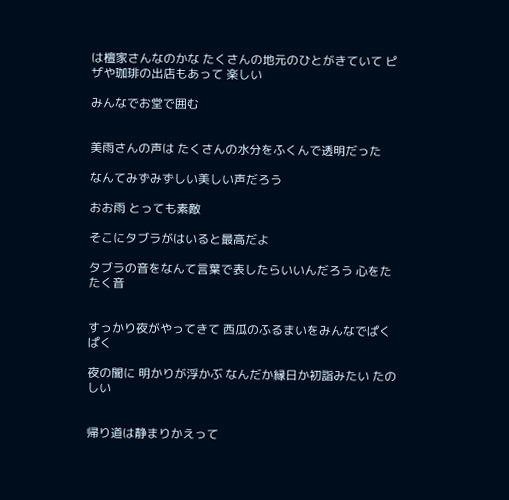は檀家さんなのかな たくさんの地元のひとがきていて ピザや珈琲の出店もあって 楽しい

みんなでお堂で囲む


美雨さんの声は たくさんの水分をふくんで透明だった

なんてみずみずしい美しい声だろう

おお雨 とっても素敵

そこにタブラがはいると最高だよ

タブラの音をなんて言葉で表したらいいんだろう 心をたたく音


すっかり夜がやってきて 西瓜のふるまいをみんなでぱくぱく

夜の闇に 明かりが浮かぶ なんだか縁日か初詣みたい たのしい


帰り道は静まりかえって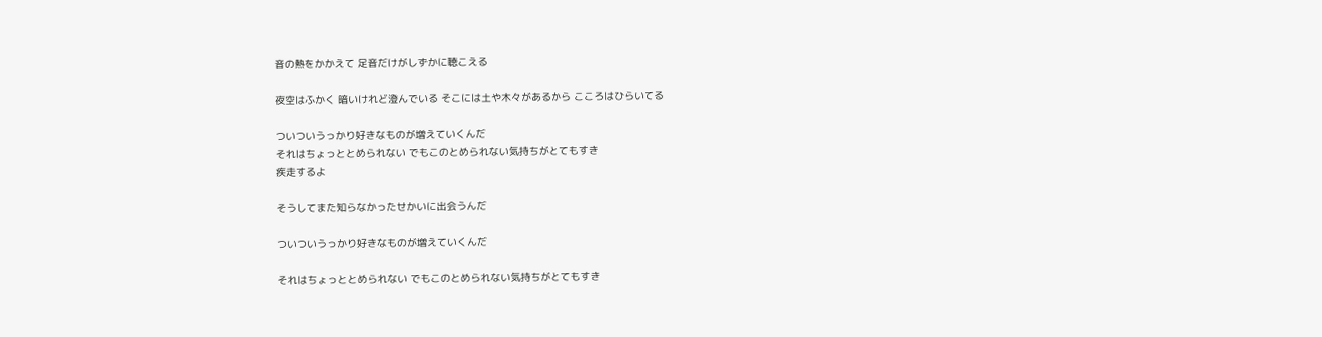音の熱をかかえて 足音だけがしずかに聴こえる

夜空はふかく 暗いけれど澄んでいる そこには土や木々があるから こころはひらいてる

ついついうっかり好きなものが増えていくんだ
それはちょっととめられない でもこのとめられない気持ちがとてもすき
疾走するよ

そうしてまた知らなかったせかいに出会うんだ

ついついうっかり好きなものが増えていくんだ

それはちょっととめられない でもこのとめられない気持ちがとてもすき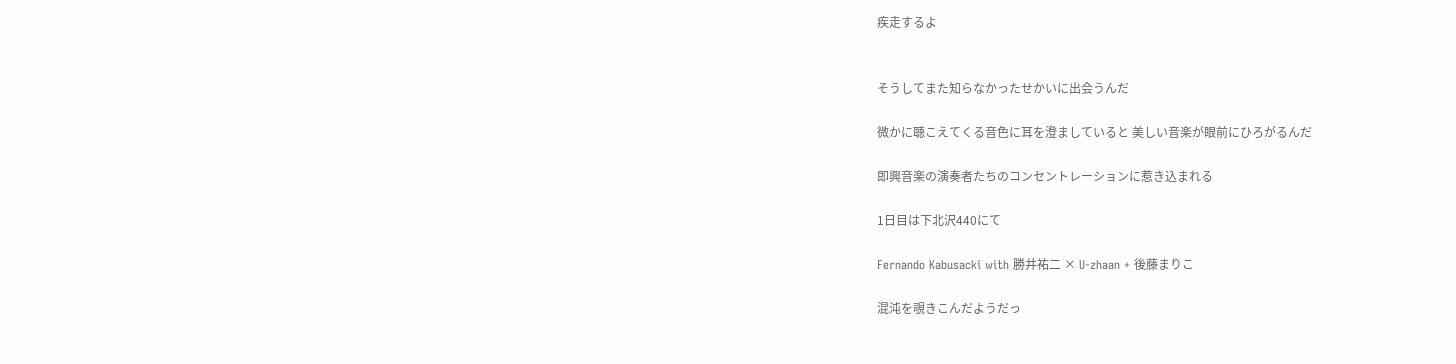疾走するよ


そうしてまた知らなかったせかいに出会うんだ

微かに聴こえてくる音色に耳を澄ましていると 美しい音楽が眼前にひろがるんだ

即興音楽の演奏者たちのコンセントレーションに惹き込まれる

1日目は下北沢440にて

Fernando Kabusacki with 勝井祐二 × U-zhaan + 後藤まりこ

混沌を覗きこんだようだっ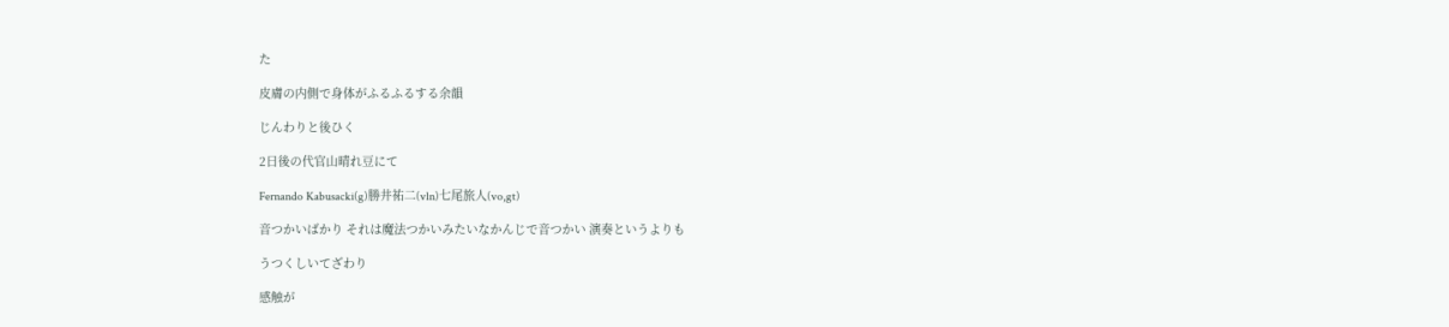た

皮膚の内側で身体がふるふるする余韻

じんわりと後ひく

2日後の代官山晴れ豆にて

Fernando Kabusacki(g)勝井祐二(vln)七尾旅人(vo,gt)

音つかいばかり それは魔法つかいみたいなかんじで音つかい 演奏というよりも

うつくしいてざわり

感触が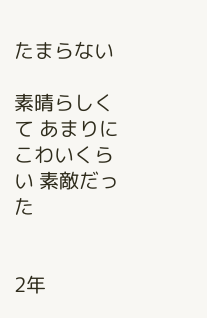たまらない

素晴らしくて あまりに こわいくらい 素敵だった


2年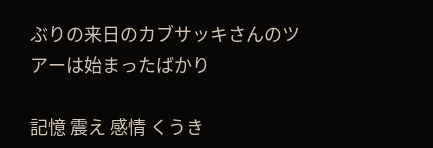ぶりの来日のカブサッキさんのツアーは始まったばかり

記憶 震え 感情 くうき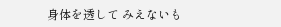身体を透して みえないも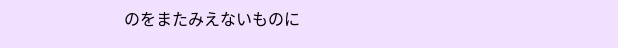のをまたみえないものに